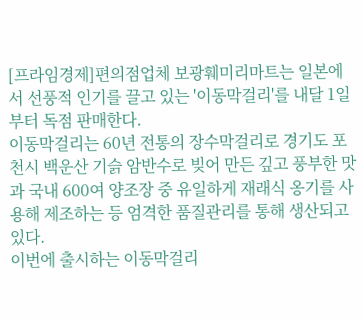[프라임경제]편의점업체 보광훼미리마트는 일본에서 선풍적 인기를 끌고 있는 '이동막걸리'를 내달 1일부터 독점 판매한다.
이동막걸리는 60년 전통의 장수막걸리로 경기도 포천시 백운산 기슭 암반수로 빚어 만든 깊고 풍부한 맛과 국내 600여 양조장 중 유일하게 재래식 옹기를 사용해 제조하는 등 엄격한 품질관리를 통해 생산되고 있다.
이번에 출시하는 이동막걸리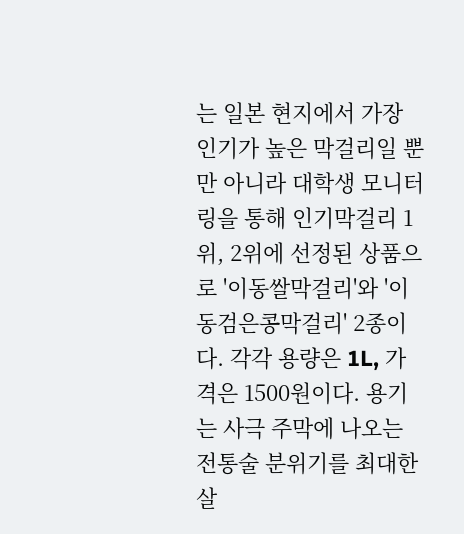는 일본 현지에서 가장 인기가 높은 막걸리일 뿐만 아니라 대학생 모니터링을 통해 인기막걸리 1위, 2위에 선정된 상품으로 '이동쌀막걸리'와 '이동검은콩막걸리' 2종이다. 각각 용량은 1L, 가격은 1500원이다. 용기는 사극 주막에 나오는 전통술 분위기를 최대한 살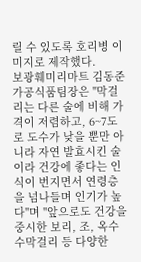릴 수 있도록 호리병 이미지로 제작했다.
보광훼미리마트 김동준 가공식품팀장은 "막걸리는 다른 술에 비해 가격이 저렴하고, 6~7도로 도수가 낮을 뿐만 아니라 자연 발효시킨 술이라 건강에 좋다는 인식이 번지면서 연령층을 넘나들며 인기가 높다"며 "앞으로도 건강을 중시한 보리, 조, 옥수수막걸리 등 다양한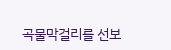곡물막걸리를 선보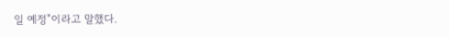일 예정"이라고 말했다.